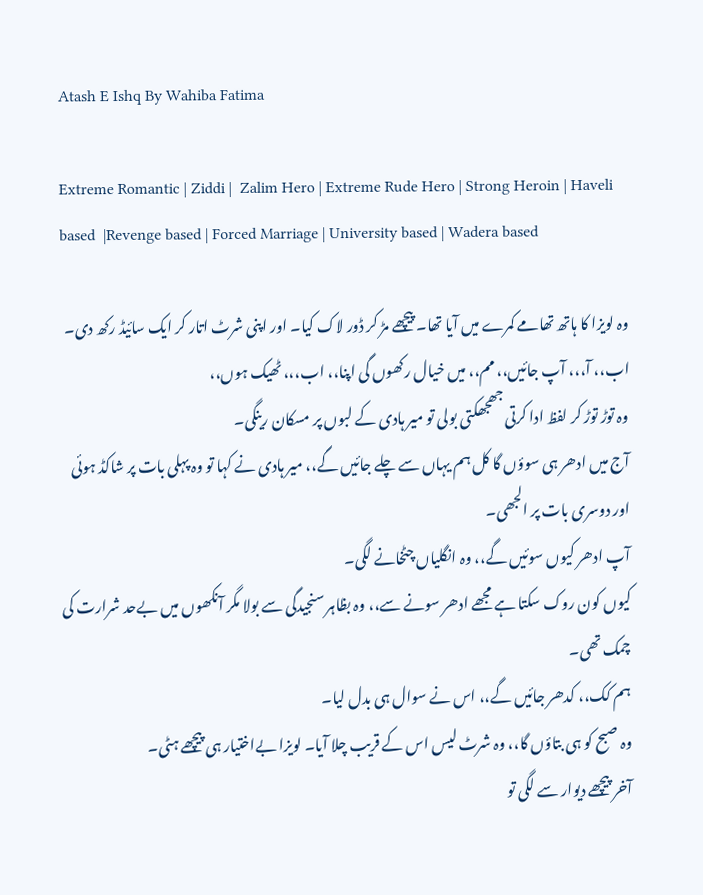Atash E Ishq By Wahiba Fatima

Extreme Romantic | Ziddi |  Zalim Hero | Extreme Rude Hero | Strong Heroin | Haveli based  |Revenge based | Forced Marriage | University based | Wadera based

وہ لویزا کا ہاتھ تھامے کمرے میں آیا تھا۔ پیچھے مڑ کر ڈور لاک کیا۔ اور اپنی شرٹ اتار کر ایک سائیڈ رکھ دی۔
اب،، آ،،، آپ جائیں،، مم،، میں خیال رکھوں گی اپنا،، اب،،، ٹھیک ہوں،،
وہ توڑ توڑ کر لفظ ادا کرتی جھجھکتی بولی تو میر ہادی کے لبوں پر مسکان رینگی۔
آج میں ادھر ہی سوؤں گا کل ہم یہاں سے چلے جائیں گے،، میر ہادی نے کہا تو وہ پہلی بات پر شاکڈ ہوئی اور دوسری بات پر الجھی۔
آپ ادھر کیوں سوئیں گے،، وہ انگلیاں چٹخانے لگی۔
کیوں کون روک سکتا ہے مجھے ادھر سونے سے،، وہ بظاہر سنجیدگی سے بولا مگر آنکھوں میں بےحد شرارت کی چمک تھی۔
ہم کک،، کدھر جائیں گے،، اس نے سوال ہی بدل لیا۔
وہ صبح کو ہی بتاؤں گا،، وہ شرٹ لیس اس کے قریب چلا آیا۔ لویزا بےاختیار ہی پیچھے ہٹی۔
آخر پیچھے دیوار سے لگی تو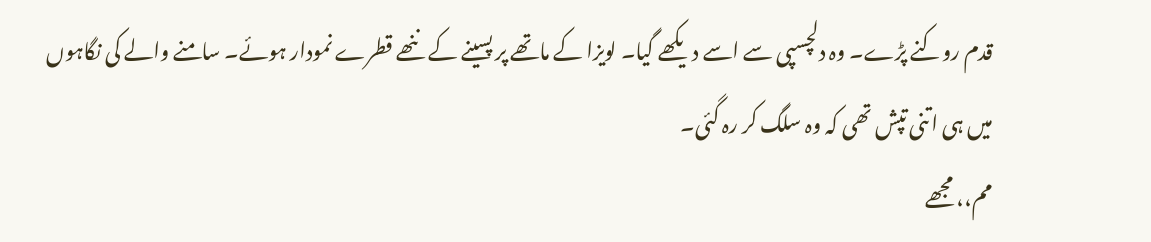قدم روکنے پڑے۔ وہ دلچسپی سے اسے دیکھے گیا۔ لویزا کے ماتھے پر پسینے کے ننھے قطرے نمودار ہوئے۔ سامنے والے کی نگاہوں میں ہی اتنی تپش تھی کہ وہ سلگ کر رہ گئی۔
مم،، مجھے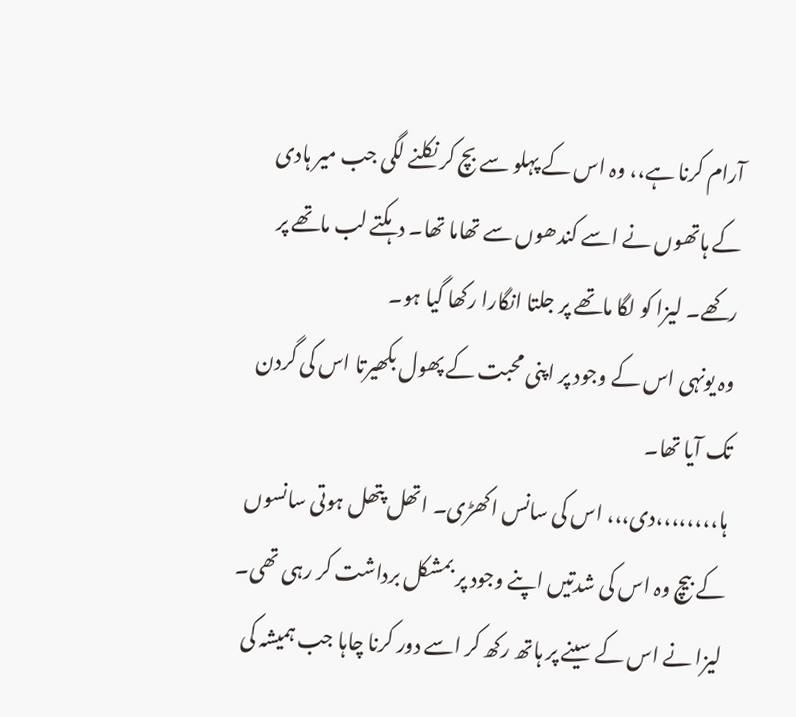آرام کرنا ہے،، وہ اس کے پہلو سے بچ کر نکلنے لگی جب میر ہادی کے ہاتھوں نے اسے کندھوں سے تھاما تھا۔ دہکتے لب ماتھے پر رکھے۔ لیزا کو لگا ماتھے پر جلتا انگارا رکھا گیا ہو۔
وہ یونہی اس کے وجود پر اپنی محبت کے پھول بکھیرتا اس کی گردن تک آیا تھا۔
ہا،،،،،،،،دی،،، اس کی سانس اکھڑی۔ اتھل پتھل ہوتی سانسوں کے بیچ وہ اس کی شدتیں اپنے وجود پر بمشکل برداشت کر رہی تھی۔ لیزا نے اس کے سینے پر ہاتھ رکھ کر اسے دور کرنا چاہا جب ہمیشہ کی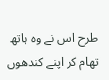طرح اس نے وہ ہاتھ تھام کر اپنے کندھوں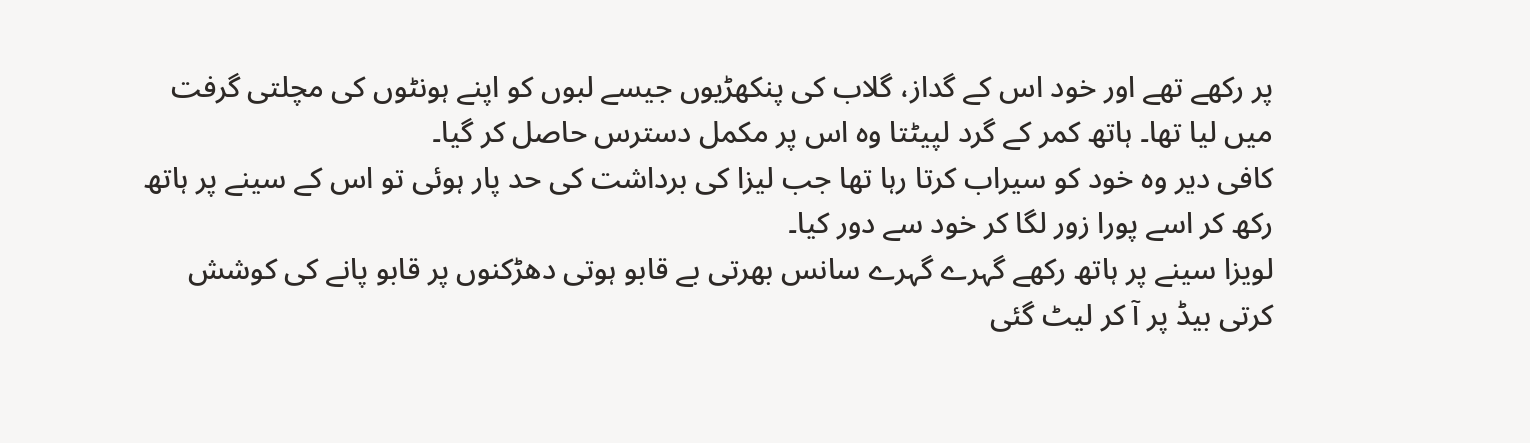پر رکھے تھے اور خود اس کے گداز، گلاب کی پنکھڑیوں جیسے لبوں کو اپنے ہونٹوں کی مچلتی گرفت میں لیا تھا۔ ہاتھ کمر کے گرد لپیٹتا وہ اس پر مکمل دسترس حاصل کر گیا۔
کافی دیر وہ خود کو سیراب کرتا رہا تھا جب لیزا کی برداشت کی حد پار ہوئی تو اس کے سینے پر ہاتھ رکھ کر اسے پورا زور لگا کر خود سے دور کیا۔
لویزا سینے پر ہاتھ رکھے گہرے گہرے سانس بھرتی بے قابو ہوتی دھڑکنوں پر قابو پانے کی کوشش کرتی بیڈ پر آ کر لیٹ گئی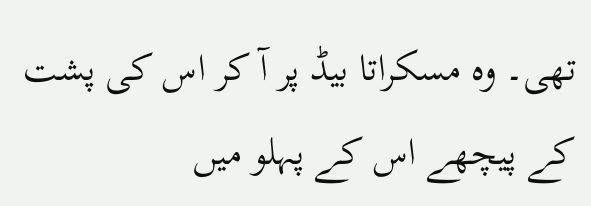تھی۔ وہ مسکراتا بیڈ پر آ کر اس کی پشت کے پیچھے اس کے پہلو میں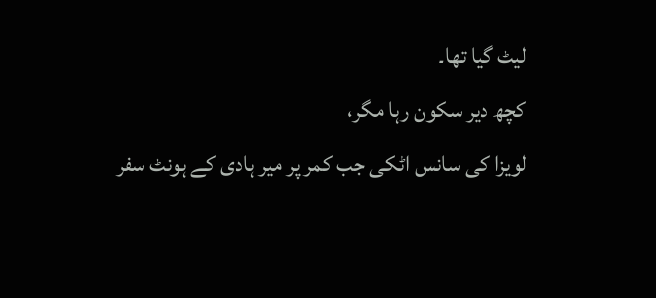لیٹ گیا تھا۔
کچھ دیر سکون رہا مگر،
لویزا کی سانس اٹکی جب کمر پر میر ہادی کے ہونٹ سفر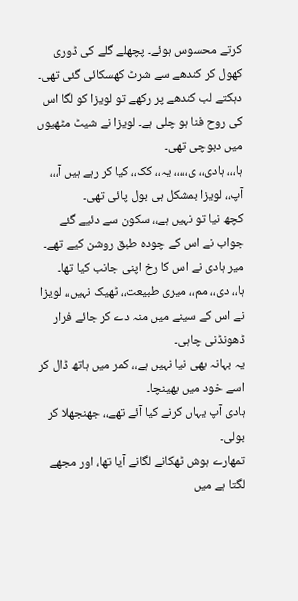کرتے محسوس ہوئے۔ پچھلے گلے کی ڈوری کھول کر کندھے سے شرٹ کھسکائی گئی تھی۔ دہکتے لب کندھے پر رکھے تو لویزا کو لگا اس کی روح فنا ہو چلی ہے۔ لویزا نے شیٹ مٹھیوں میں دبوچی تھی۔
ہا،،، ہادی،، ی،،،،، یہ،، کک،، کیا کر رہے ہیں آ،،، آپ،، لویزا بمشکل ہی بول پائی تھی۔
کچھ نیا تو نہیں ہے،، سکون سے دئیے گئے جواب نے اس کے چودہ طبق روشن کیے تھے۔ میر ہادی نے اس کا رخ اپنی جانب کیا تھا۔
ہا،، دی،، مم،، میری طبیعت،، ٹھیک نہیں،، لویزا نے اس کے سینے میں منہ دے کر جائے فرار ڈھونڈنی چاہی۔
یہ بہانہ بھی نیا نہیں ہے،، کمر میں ہاتھ ڈال کر اسے خود میں بھینچا۔
ہادی آپ یہاں کرنے کیا آئے تھے،، جھنجھلا کر بولی۔
تمھارے ہوش ٹھکانے لگانے آیا تھا، اور مجھے لگتا ہے میں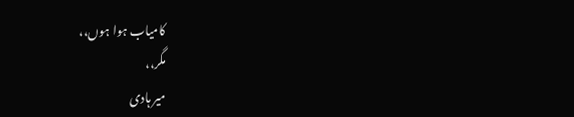کامیاب ہوا ہوں،،
مگر،،
میر ہادی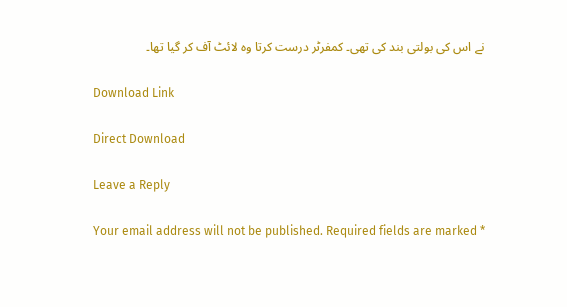نے اس کی بولتی بند کی تھی۔ کمفرٹر درست کرتا وہ لائٹ آف کر گیا تھا۔

Download Link

Direct Download

Leave a Reply

Your email address will not be published. Required fields are marked *